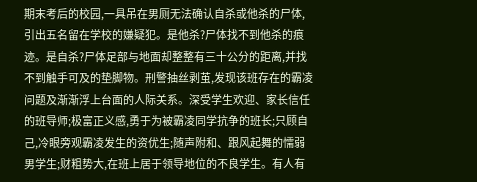期末考后的校园,一具吊在男厕无法确认自杀或他杀的尸体,引出五名留在学校的嫌疑犯。是他杀?尸体找不到他杀的痕迹。是自杀?尸体足部与地面却整整有三十公分的距离,并找不到触手可及的垫脚物。刑警抽丝剥茧,发现该班存在的霸凌问题及渐渐浮上台面的人际关系。深受学生欢迎、家长信任的班导师;极富正义感,勇于为被霸凌同学抗争的班长;只顾自己,冷眼旁观霸凌发生的资优生;随声附和、跟风起舞的懦弱男学生;财粗势大,在班上居于领导地位的不良学生。有人有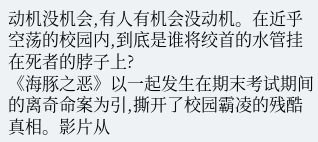动机没机会,有人有机会没动机。在近乎空荡的校园内,到底是谁将绞首的水管挂在死者的脖子上?
《海豚之恶》以一起发生在期末考试期间的离奇命案为引,撕开了校园霸凌的残酷真相。影片从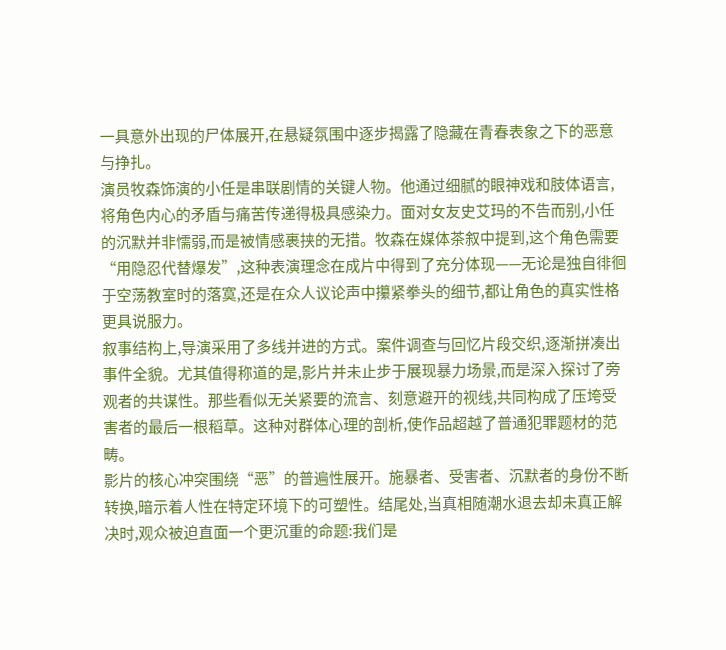一具意外出现的尸体展开,在悬疑氛围中逐步揭露了隐藏在青春表象之下的恶意与挣扎。
演员牧森饰演的小任是串联剧情的关键人物。他通过细腻的眼神戏和肢体语言,将角色内心的矛盾与痛苦传递得极具感染力。面对女友史艾玛的不告而别,小任的沉默并非懦弱,而是被情感裹挟的无措。牧森在媒体茶叙中提到,这个角色需要“用隐忍代替爆发”,这种表演理念在成片中得到了充分体现——无论是独自徘徊于空荡教室时的落寞,还是在众人议论声中攥紧拳头的细节,都让角色的真实性格更具说服力。
叙事结构上,导演采用了多线并进的方式。案件调查与回忆片段交织,逐渐拼凑出事件全貌。尤其值得称道的是,影片并未止步于展现暴力场景,而是深入探讨了旁观者的共谋性。那些看似无关紧要的流言、刻意避开的视线,共同构成了压垮受害者的最后一根稻草。这种对群体心理的剖析,使作品超越了普通犯罪题材的范畴。
影片的核心冲突围绕“恶”的普遍性展开。施暴者、受害者、沉默者的身份不断转换,暗示着人性在特定环境下的可塑性。结尾处,当真相随潮水退去却未真正解决时,观众被迫直面一个更沉重的命题:我们是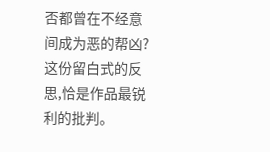否都曾在不经意间成为恶的帮凶?这份留白式的反思,恰是作品最锐利的批判。